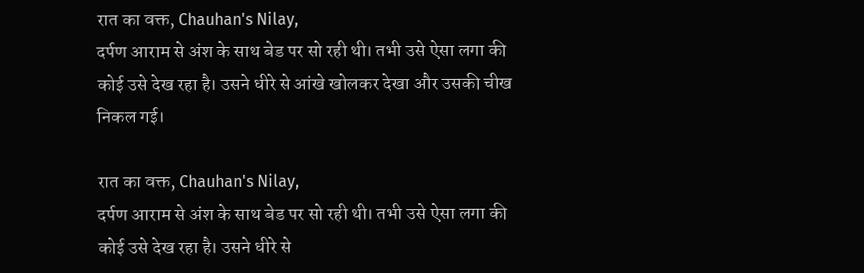रात का वक्त, Chauhan's Nilay,
दर्पण आराम से अंश के साथ बेड पर सो रही थी। तभी उसे ऐसा लगा की कोई उसे देख रहा है। उसने धीरे से आंखे खोलकर देखा और उसकी चीख निकल गई।

रात का वक्त, Chauhan's Nilay,
दर्पण आराम से अंश के साथ बेड पर सो रही थी। तभी उसे ऐसा लगा की कोई उसे देख रहा है। उसने धीरे से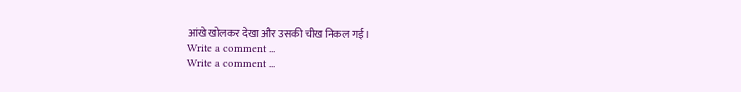आंखे खोलकर देखा और उसकी चीख निकल गई।
Write a comment ...
Write a comment ...